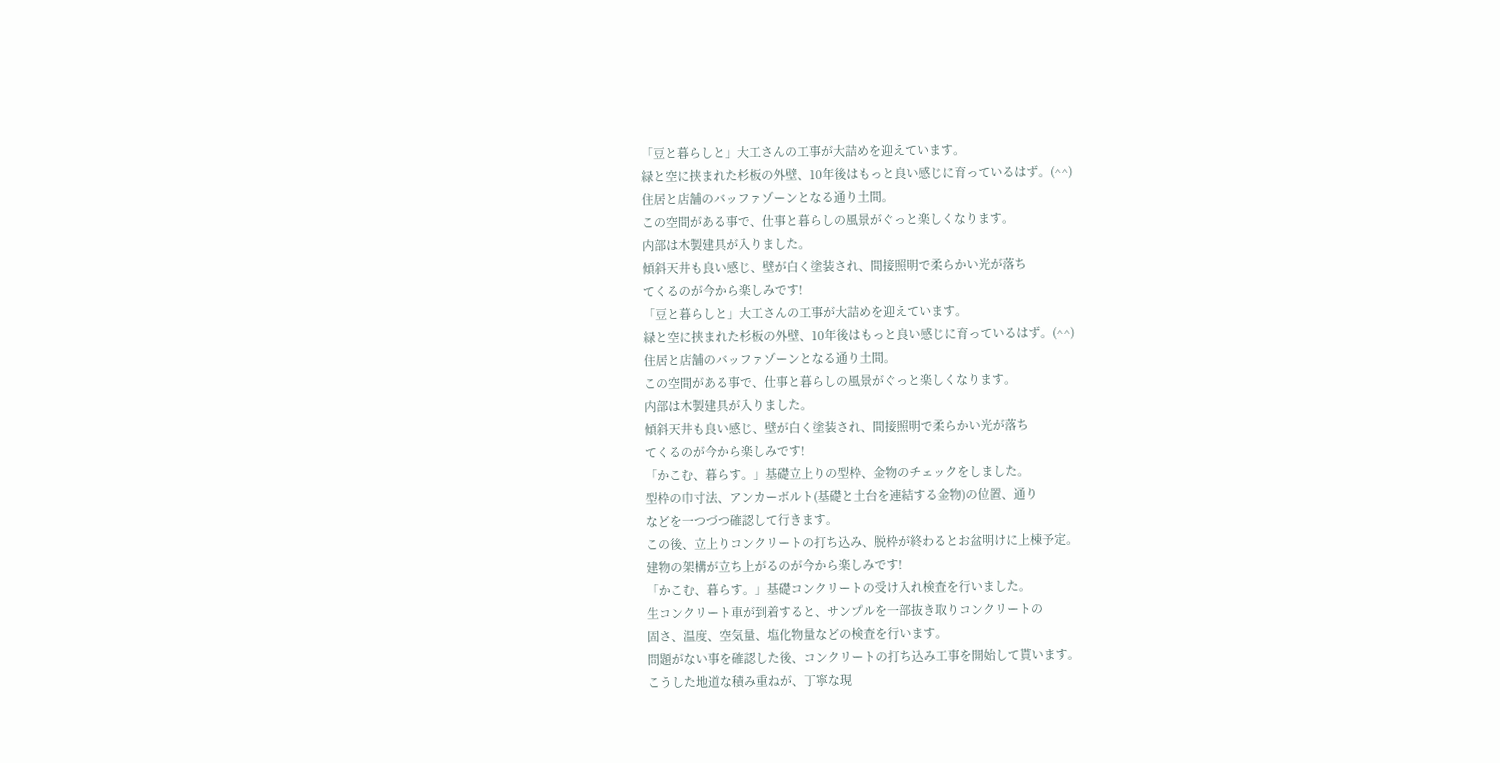「豆と暮らしと」大工さんの工事が大詰めを迎えています。
緑と空に挟まれた杉板の外壁、10年後はもっと良い感じに育っているはず。(^^)
住居と店舗のバッファゾーンとなる通り土間。
この空間がある事で、仕事と暮らしの風景がぐっと楽しくなります。
内部は木製建具が入りました。
傾斜天井も良い感じ、壁が白く塗装され、間接照明で柔らかい光が落ち
てくるのが今から楽しみです!
「豆と暮らしと」大工さんの工事が大詰めを迎えています。
緑と空に挟まれた杉板の外壁、10年後はもっと良い感じに育っているはず。(^^)
住居と店舗のバッファゾーンとなる通り土間。
この空間がある事で、仕事と暮らしの風景がぐっと楽しくなります。
内部は木製建具が入りました。
傾斜天井も良い感じ、壁が白く塗装され、間接照明で柔らかい光が落ち
てくるのが今から楽しみです!
「かこむ、暮らす。」基礎立上りの型枠、金物のチェックをしました。
型枠の巾寸法、アンカーボルト(基礎と土台を連結する金物)の位置、通り
などを一つづつ確認して行きます。
この後、立上りコンクリートの打ち込み、脱枠が終わるとお盆明けに上棟予定。
建物の架構が立ち上がるのが今から楽しみです!
「かこむ、暮らす。」基礎コンクリートの受け入れ検査を行いました。
生コンクリート車が到着すると、サンプルを一部抜き取りコンクリートの
固さ、温度、空気量、塩化物量などの検査を行います。
問題がない事を確認した後、コンクリートの打ち込み工事を開始して貰います。
こうした地道な積み重ねが、丁寧な現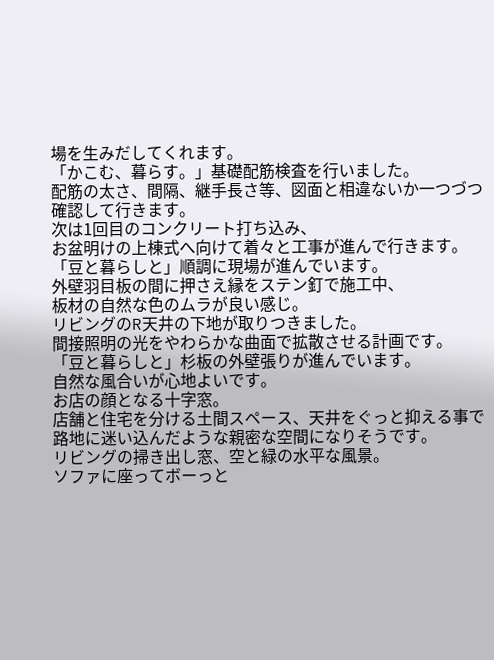場を生みだしてくれます。
「かこむ、暮らす。」基礎配筋検査を行いました。
配筋の太さ、間隔、継手長さ等、図面と相違ないか一つづつ確認して行きます。
次は1回目のコンクリート打ち込み、
お盆明けの上棟式へ向けて着々と工事が進んで行きます。
「豆と暮らしと」順調に現場が進んでいます。
外壁羽目板の間に押さえ縁をステン釘で施工中、
板材の自然な色のムラが良い感じ。
リビングのR天井の下地が取りつきました。
間接照明の光をやわらかな曲面で拡散させる計画です。
「豆と暮らしと」杉板の外壁張りが進んでいます。
自然な風合いが心地よいです。
お店の顔となる十字窓。
店舗と住宅を分ける土間スペース、天井をぐっと抑える事で
路地に迷い込んだような親密な空間になりそうです。
リビングの掃き出し窓、空と緑の水平な風景。
ソファに座ってボーっと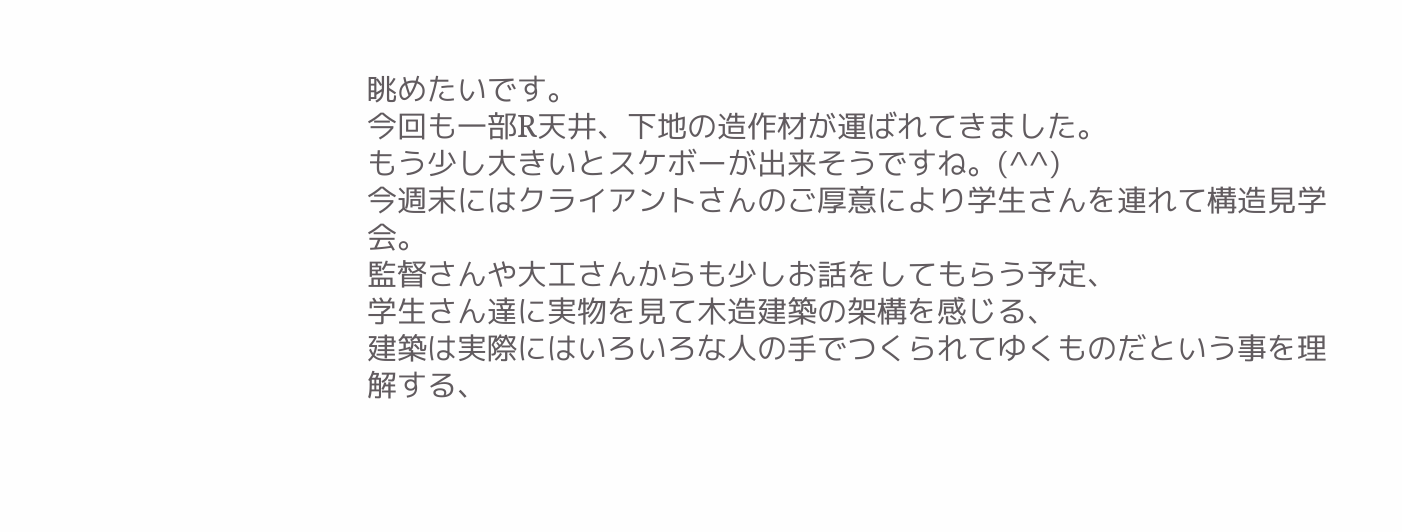眺めたいです。
今回も一部R天井、下地の造作材が運ばれてきました。
もう少し大きいとスケボーが出来そうですね。(^^)
今週末にはクライアントさんのご厚意により学生さんを連れて構造見学会。
監督さんや大工さんからも少しお話をしてもらう予定、
学生さん達に実物を見て木造建築の架構を感じる、
建築は実際にはいろいろな人の手でつくられてゆくものだという事を理解する、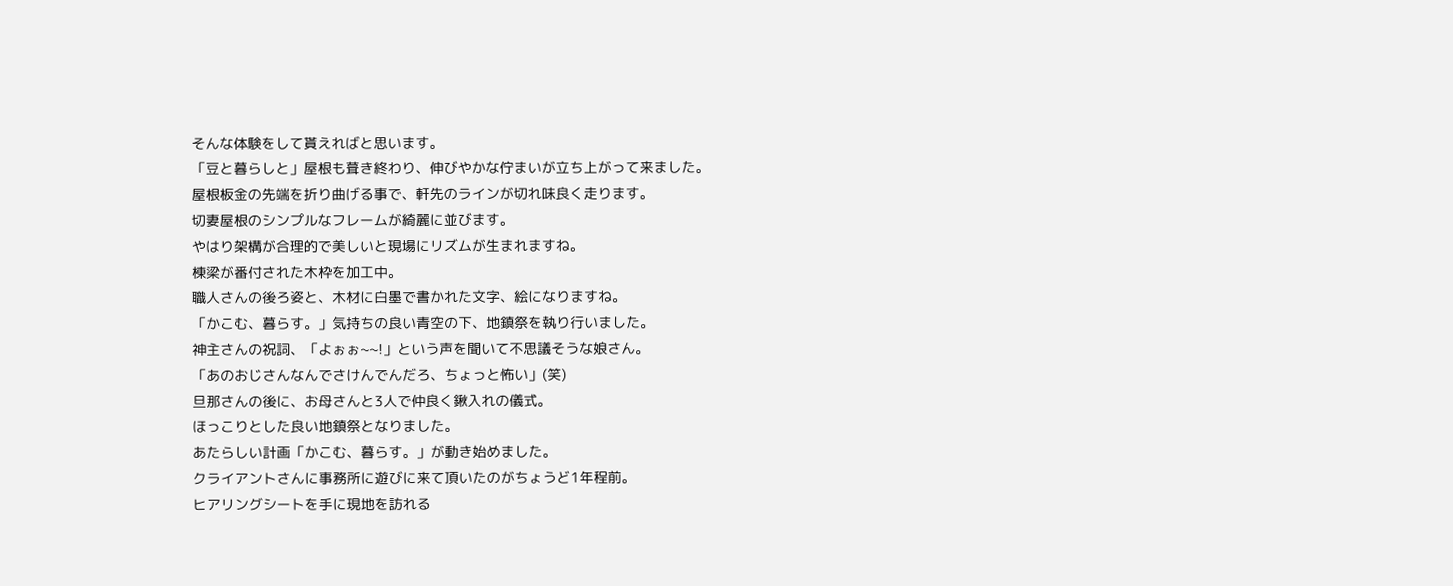そんな体験をして貰えればと思います。
「豆と暮らしと」屋根も葺き終わり、伸びやかな佇まいが立ち上がって来ました。
屋根板金の先端を折り曲げる事で、軒先のラインが切れ味良く走ります。
切妻屋根のシンプルなフレームが綺麗に並びます。
やはり架構が合理的で美しいと現場にリズムが生まれますね。
棟梁が番付された木枠を加工中。
職人さんの後ろ姿と、木材に白墨で書かれた文字、絵になりますね。
「かこむ、暮らす。」気持ちの良い青空の下、地鎮祭を執り行いました。
神主さんの祝詞、「よぉぉ~~!」という声を聞いて不思議そうな娘さん。
「あのおじさんなんでさけんでんだろ、ちょっと怖い」(笑)
旦那さんの後に、お母さんと3人で仲良く鍬入れの儀式。
ほっこりとした良い地鎮祭となりました。
あたらしい計画「かこむ、暮らす。」が動き始めました。
クライアントさんに事務所に遊びに来て頂いたのがちょうど1年程前。
ヒアリングシートを手に現地を訪れる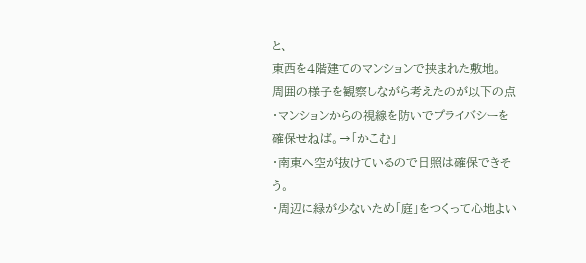と、
東西を4階建てのマンションで挟まれた敷地。
周囲の様子を観察しながら考えたのが以下の点
・マンションからの視線を防いでプライバシーを確保せねば。→「かこむ」
・南東へ空が抜けているので日照は確保できそう。
・周辺に緑が少ないため「庭」をつくって心地よい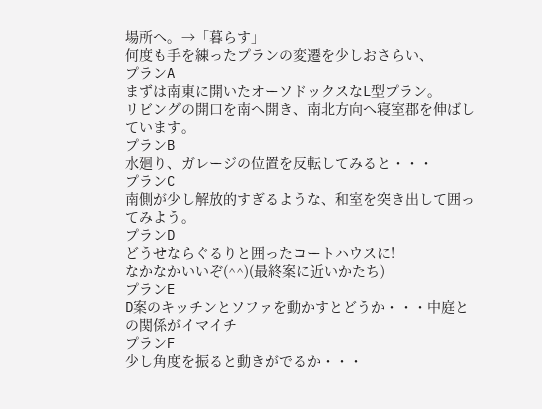場所へ。→「暮らす」
何度も手を練ったプランの変遷を少しおさらい、
プランA
まずは南東に開いたオーソドックスなL型プラン。
リビングの開口を南へ開き、南北方向へ寝室郡を伸ばしています。
プランB
水廻り、ガレージの位置を反転してみると・・・
プランC
南側が少し解放的すぎるような、和室を突き出して囲ってみよう。
プランD
どうせならぐるりと囲ったコートハウスに!
なかなかいいぞ(^^)(最終案に近いかたち)
プランE
D案のキッチンとソファを動かすとどうか・・・中庭との関係がイマイチ
プランF
少し角度を振ると動きがでるか・・・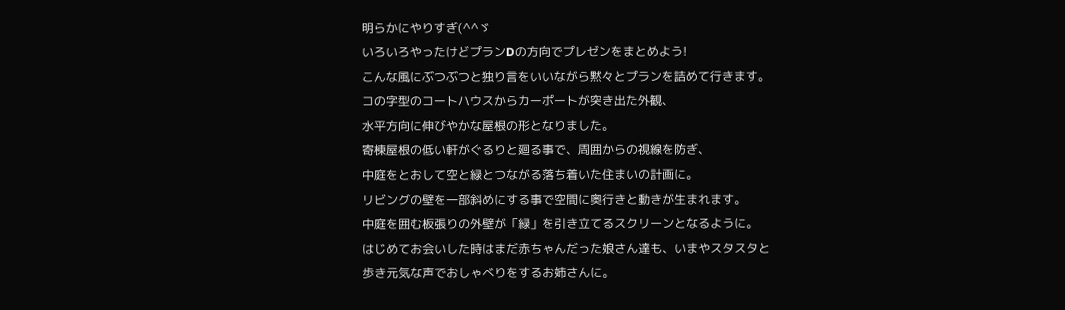明らかにやりすぎ(^^ゞ
いろいろやったけどプランDの方向でプレゼンをまとめよう!
こんな風にぶつぶつと独り言をいいながら黙々とプランを詰めて行きます。
コの字型のコートハウスからカーポートが突き出た外観、
水平方向に伸びやかな屋根の形となりました。
寄棟屋根の低い軒がぐるりと廻る事で、周囲からの視線を防ぎ、
中庭をとおして空と緑とつながる落ち着いた住まいの計画に。
リビングの壁を一部斜めにする事で空間に奥行きと動きが生まれます。
中庭を囲む板張りの外壁が「緑」を引き立てるスクリーンとなるように。
はじめてお会いした時はまだ赤ちゃんだった娘さん達も、いまやスタスタと
歩き元気な声でおしゃべりをするお姉さんに。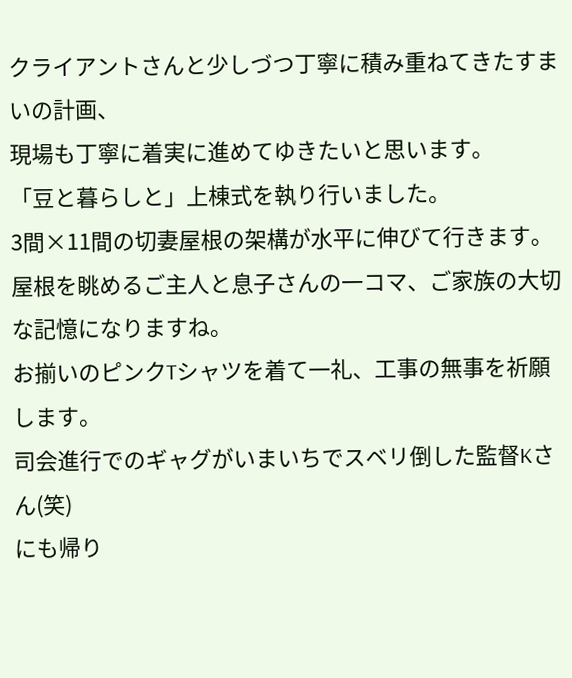クライアントさんと少しづつ丁寧に積み重ねてきたすまいの計画、
現場も丁寧に着実に進めてゆきたいと思います。
「豆と暮らしと」上棟式を執り行いました。
3間×11間の切妻屋根の架構が水平に伸びて行きます。
屋根を眺めるご主人と息子さんの一コマ、ご家族の大切な記憶になりますね。
お揃いのピンクTシャツを着て一礼、工事の無事を祈願します。
司会進行でのギャグがいまいちでスベリ倒した監督Kさん(笑)
にも帰り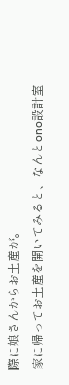際に娘さんからお土産が。
家に帰ってお土産を開いてみると、なんとono設計室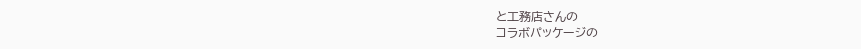と工務店さんの
コラボパッケージの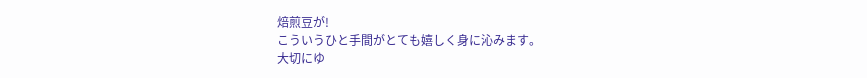焙煎豆が!
こういうひと手間がとても嬉しく身に沁みます。
大切にゆ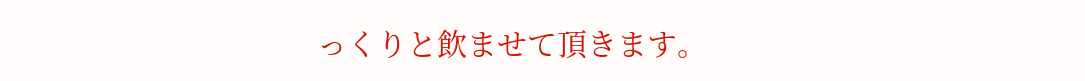っくりと飲ませて頂きます。